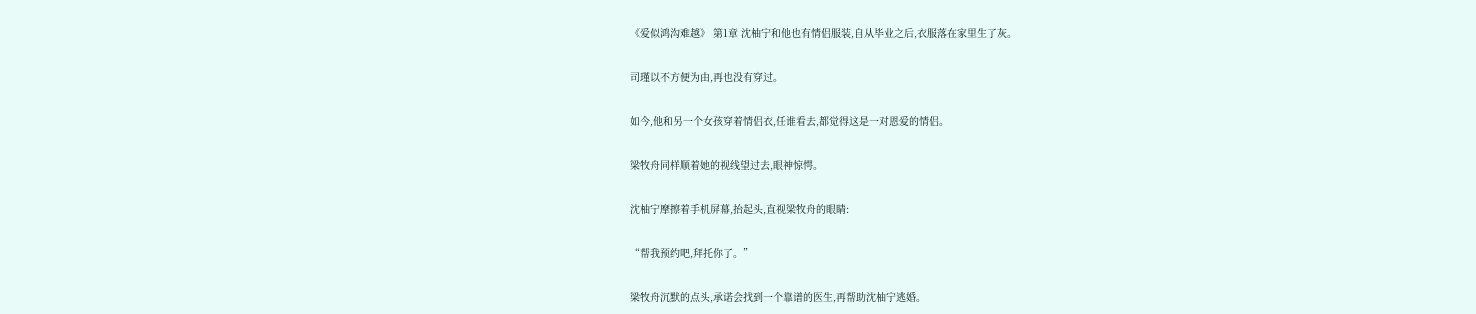《爱似鸿沟难越》 第1章 沈柚宁和他也有情侣服装,自从毕业之后,衣服落在家里生了灰。

司瑾以不方便为由,再也没有穿过。

如今,他和另一个女孩穿着情侣衣,任谁看去,都觉得这是一对恩爱的情侣。

梁牧舟同样顺着她的视线望过去,眼神惊愕。

沈柚宁摩擦着手机屏幕,抬起头,直视梁牧舟的眼睛:

“帮我预约吧,拜托你了。”

梁牧舟沉默的点头,承诺会找到一个靠谱的医生,再帮助沈柚宁逃婚。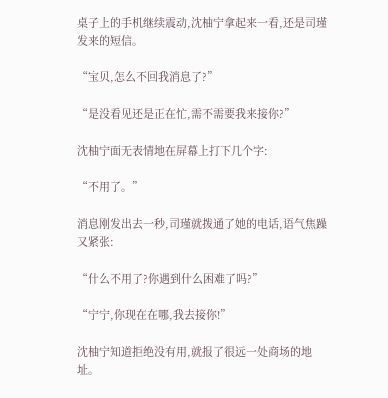桌子上的手机继续震动,沈柚宁拿起来一看,还是司瑾发来的短信。

“宝贝,怎么不回我消息了?”

“是没看见还是正在忙,需不需要我来接你?”

沈柚宁面无表情地在屏幕上打下几个字:

“不用了。”

消息刚发出去一秒,司瑾就拨通了她的电话,语气焦躁又紧张:

“什么不用了?你遇到什么困难了吗?”

“宁宁,你现在在哪,我去接你!”

沈柚宁知道拒绝没有用,就报了很远一处商场的地址。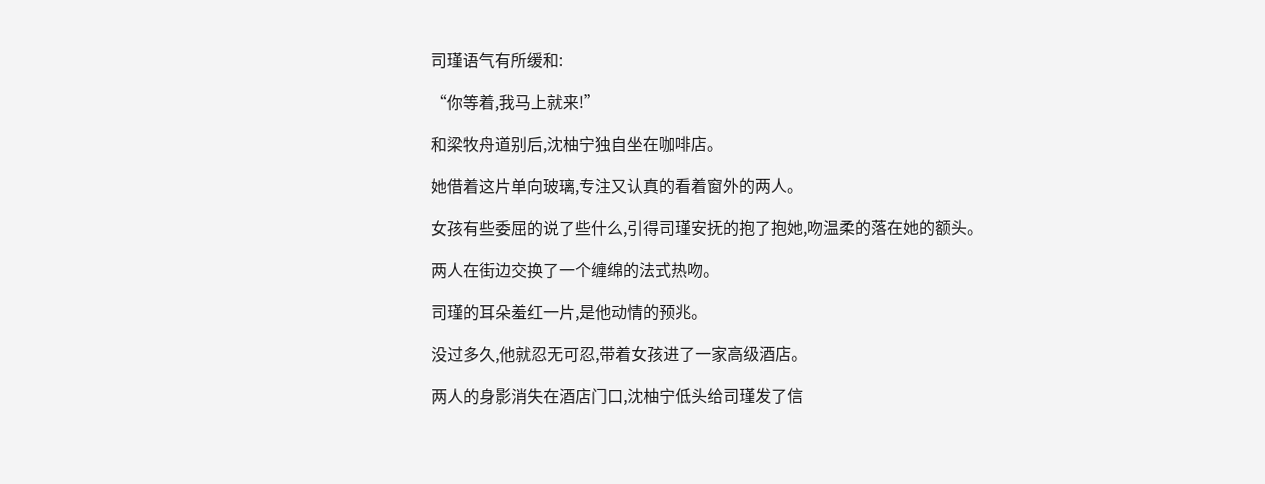司瑾语气有所缓和:

“你等着,我马上就来!”

和梁牧舟道别后,沈柚宁独自坐在咖啡店。

她借着这片单向玻璃,专注又认真的看着窗外的两人。

女孩有些委屈的说了些什么,引得司瑾安抚的抱了抱她,吻温柔的落在她的额头。

两人在街边交换了一个缠绵的法式热吻。

司瑾的耳朵羞红一片,是他动情的预兆。

没过多久,他就忍无可忍,带着女孩进了一家高级酒店。

两人的身影消失在酒店门口,沈柚宁低头给司瑾发了信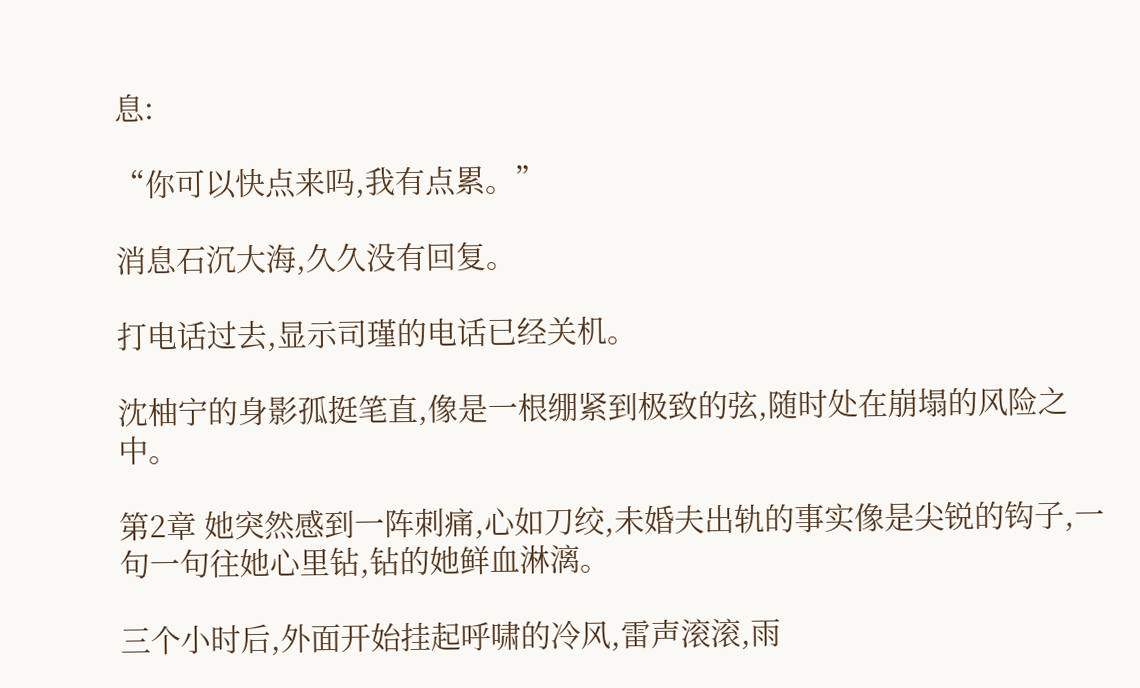息:

“你可以快点来吗,我有点累。”

消息石沉大海,久久没有回复。

打电话过去,显示司瑾的电话已经关机。

沈柚宁的身影孤挺笔直,像是一根绷紧到极致的弦,随时处在崩塌的风险之中。

第2章 她突然感到一阵刺痛,心如刀绞,未婚夫出轨的事实像是尖锐的钩子,一句一句往她心里钻,钻的她鲜血淋漓。

三个小时后,外面开始挂起呼啸的冷风,雷声滚滚,雨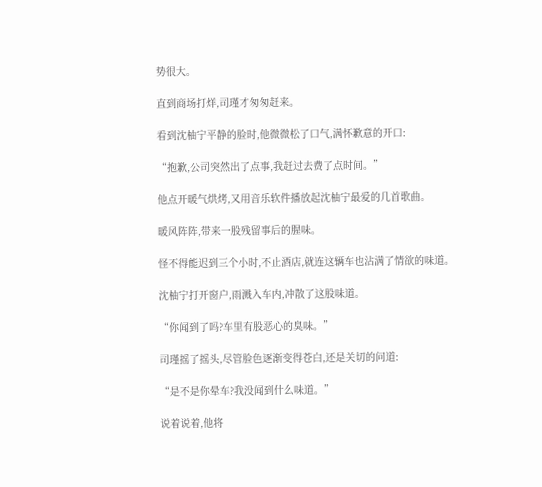势很大。

直到商场打烊,司瑾才匆匆赶来。

看到沈柚宁平静的脸时,他微微松了口气,满怀歉意的开口:

“抱歉,公司突然出了点事,我赶过去费了点时间。”

他点开暖气烘烤,又用音乐软件播放起沈柚宁最爱的几首歌曲。

暖风阵阵,带来一股残留事后的腥味。

怪不得能迟到三个小时,不止酒店,就连这辆车也沾满了情欲的味道。

沈柚宁打开窗户,雨溅入车内,冲散了这股味道。

“你闻到了吗?车里有股恶心的臭味。”

司瑾摇了摇头,尽管脸色逐渐变得苍白,还是关切的问道:

“是不是你晕车?我没闻到什么味道。”

说着说着,他将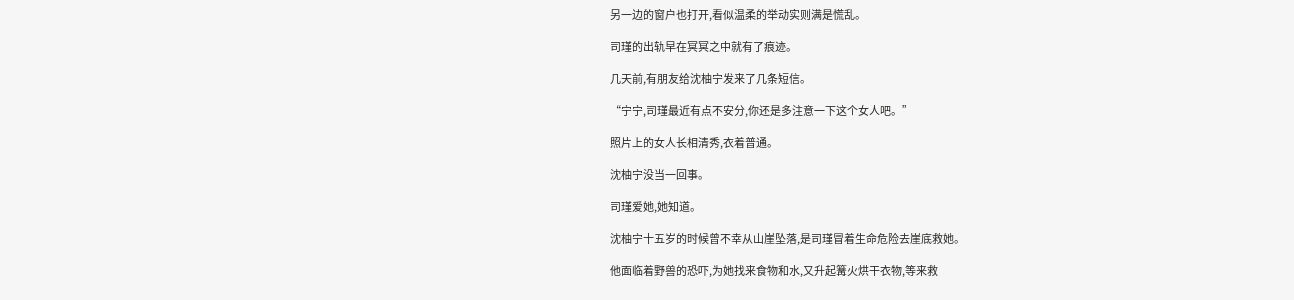另一边的窗户也打开,看似温柔的举动实则满是慌乱。

司瑾的出轨早在冥冥之中就有了痕迹。

几天前,有朋友给沈柚宁发来了几条短信。

“宁宁,司瑾最近有点不安分,你还是多注意一下这个女人吧。”

照片上的女人长相清秀,衣着普通。

沈柚宁没当一回事。

司瑾爱她,她知道。

沈柚宁十五岁的时候曾不幸从山崖坠落,是司瑾冒着生命危险去崖底救她。

他面临着野兽的恐吓,为她找来食物和水,又升起篝火烘干衣物,等来救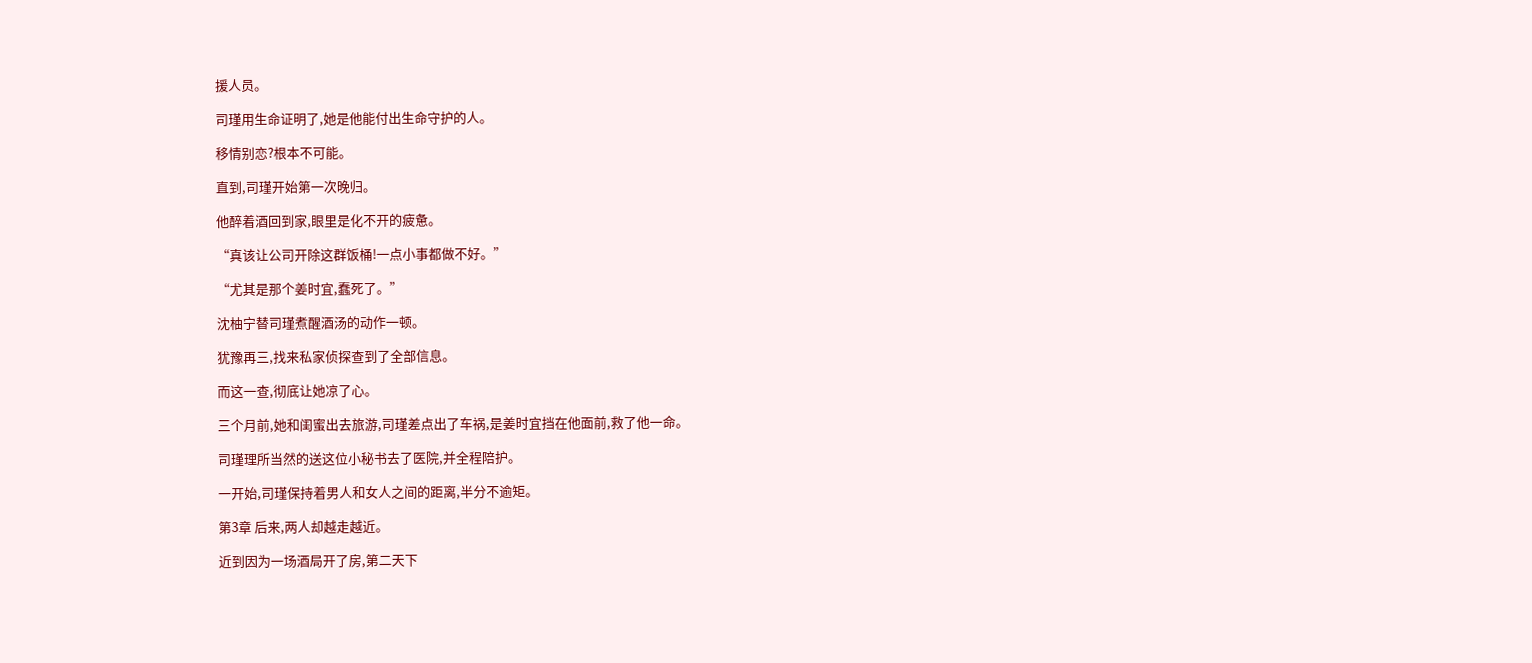援人员。

司瑾用生命证明了,她是他能付出生命守护的人。

移情别恋?根本不可能。

直到,司瑾开始第一次晚归。

他醉着酒回到家,眼里是化不开的疲惫。

“真该让公司开除这群饭桶!一点小事都做不好。”

“尤其是那个姜时宜,蠢死了。”

沈柚宁替司瑾煮醒酒汤的动作一顿。

犹豫再三,找来私家侦探查到了全部信息。

而这一查,彻底让她凉了心。

三个月前,她和闺蜜出去旅游,司瑾差点出了车祸,是姜时宜挡在他面前,救了他一命。

司瑾理所当然的送这位小秘书去了医院,并全程陪护。

一开始,司瑾保持着男人和女人之间的距离,半分不逾矩。

第3章 后来,两人却越走越近。

近到因为一场酒局开了房,第二天下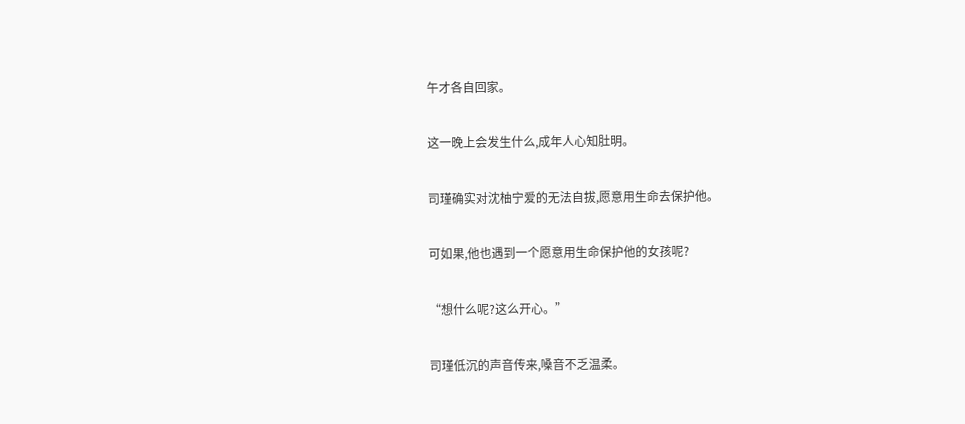午才各自回家。

这一晚上会发生什么,成年人心知肚明。

司瑾确实对沈柚宁爱的无法自拔,愿意用生命去保护他。

可如果,他也遇到一个愿意用生命保护他的女孩呢?

“想什么呢?这么开心。”

司瑾低沉的声音传来,嗓音不乏温柔。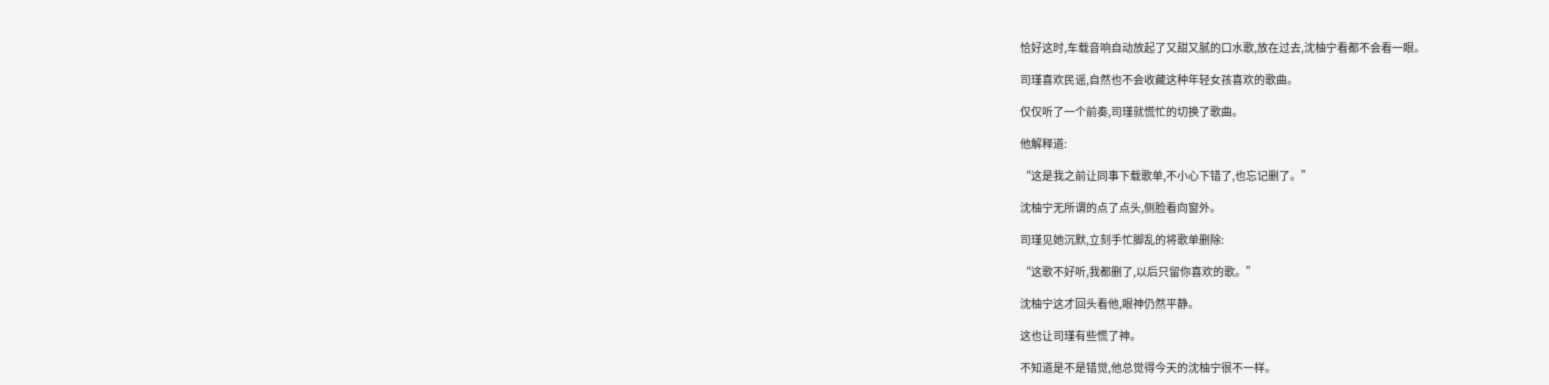恰好这时,车载音响自动放起了又甜又腻的口水歌,放在过去,沈柚宁看都不会看一眼。

司瑾喜欢民谣,自然也不会收藏这种年轻女孩喜欢的歌曲。

仅仅听了一个前奏,司瑾就慌忙的切换了歌曲。

他解释道:

“这是我之前让同事下载歌单,不小心下错了,也忘记删了。”

沈柚宁无所谓的点了点头,侧脸看向窗外。

司瑾见她沉默,立刻手忙脚乱的将歌单删除:

“这歌不好听,我都删了,以后只留你喜欢的歌。”

沈柚宁这才回头看他,眼神仍然平静。

这也让司瑾有些慌了神。

不知道是不是错觉,他总觉得今天的沈柚宁很不一样。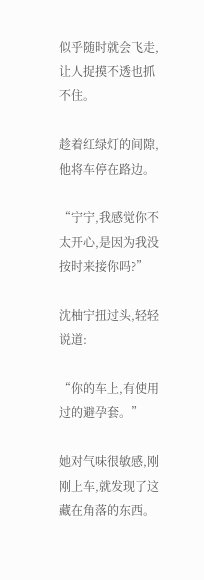似乎随时就会飞走,让人捉摸不透也抓不住。

趁着红绿灯的间隙,他将车停在路边。

“宁宁,我感觉你不太开心,是因为我没按时来接你吗?”

沈柚宁扭过头,轻轻说道:

“你的车上,有使用过的避孕套。”

她对气味很敏感,刚刚上车,就发现了这藏在角落的东西。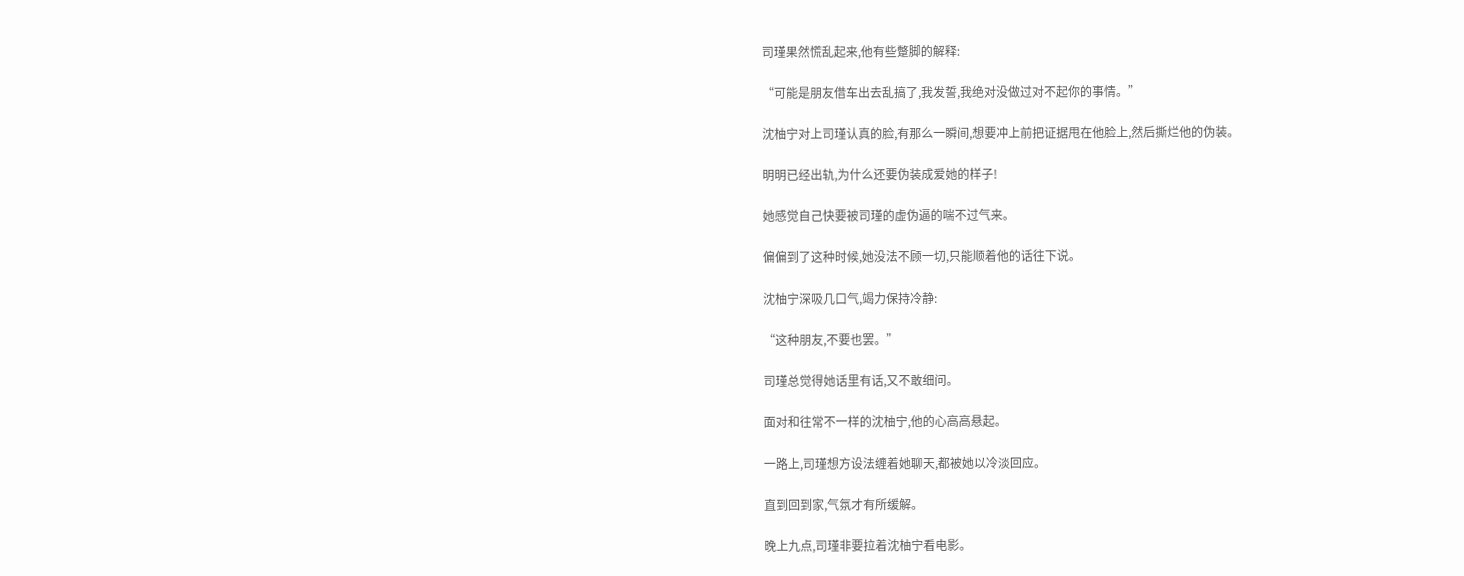司瑾果然慌乱起来,他有些蹩脚的解释:

“可能是朋友借车出去乱搞了,我发誓,我绝对没做过对不起你的事情。”

沈柚宁对上司瑾认真的脸,有那么一瞬间,想要冲上前把证据甩在他脸上,然后撕烂他的伪装。

明明已经出轨,为什么还要伪装成爱她的样子!

她感觉自己快要被司瑾的虚伪逼的喘不过气来。

偏偏到了这种时候,她没法不顾一切,只能顺着他的话往下说。

沈柚宁深吸几口气,竭力保持冷静:

“这种朋友,不要也罢。”

司瑾总觉得她话里有话,又不敢细问。

面对和往常不一样的沈柚宁,他的心高高悬起。

一路上,司瑾想方设法缠着她聊天,都被她以冷淡回应。

直到回到家,气氛才有所缓解。

晚上九点,司瑾非要拉着沈柚宁看电影。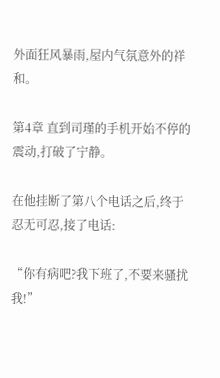外面狂风暴雨,屋内气氛意外的祥和。

第4章 直到司瑾的手机开始不停的震动,打破了宁静。

在他挂断了第八个电话之后,终于忍无可忍,接了电话:

“你有病吧?我下班了,不要来骚扰我!”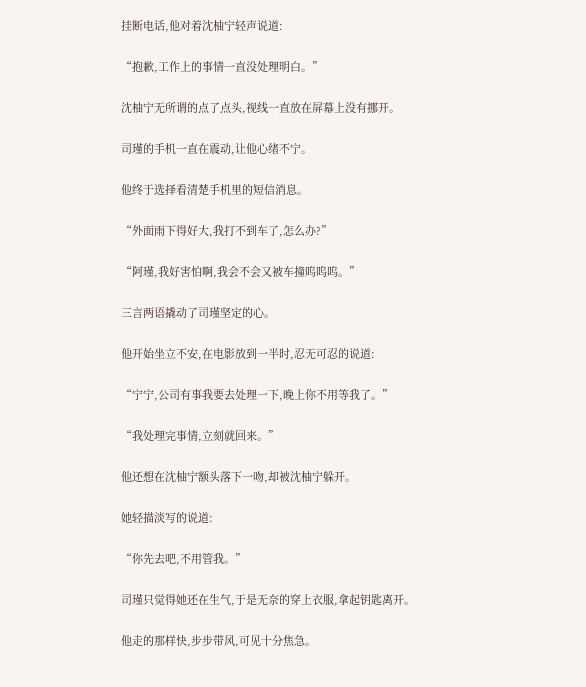挂断电话,他对着沈柚宁轻声说道:

“抱歉,工作上的事情一直没处理明白。”

沈柚宁无所谓的点了点头,视线一直放在屏幕上没有挪开。

司瑾的手机一直在震动,让他心绪不宁。

他终于选择看清楚手机里的短信消息。

“外面雨下得好大,我打不到车了,怎么办?”

“阿瑾,我好害怕啊,我会不会又被车撞呜呜呜。”

三言两语撬动了司瑾坚定的心。

他开始坐立不安,在电影放到一半时,忍无可忍的说道:

“宁宁,公司有事我要去处理一下,晚上你不用等我了。”

“我处理完事情,立刻就回来。”

他还想在沈柚宁额头落下一吻,却被沈柚宁躲开。

她轻描淡写的说道:

“你先去吧,不用管我。”

司瑾只觉得她还在生气,于是无奈的穿上衣服,拿起钥匙离开。

他走的那样快,步步带风,可见十分焦急。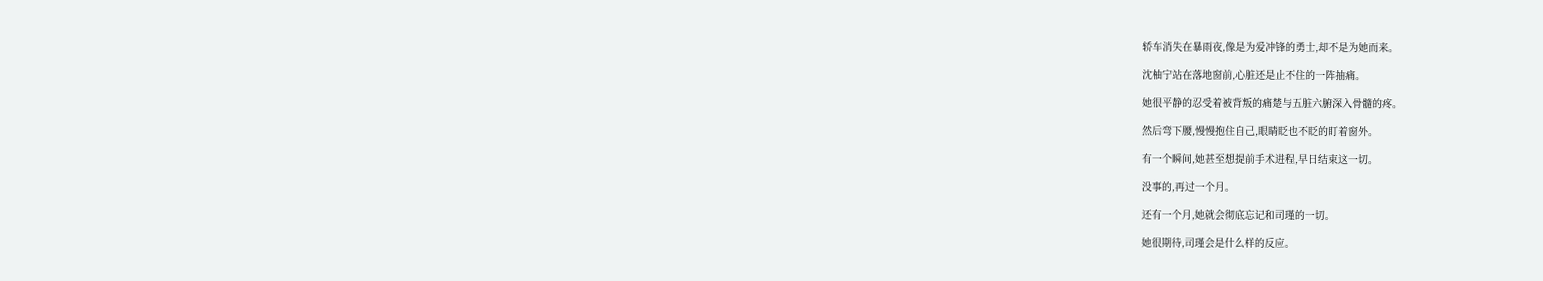轿车消失在暴雨夜,像是为爱冲锋的勇士,却不是为她而来。

沈柚宁站在落地窗前,心脏还是止不住的一阵抽痛。

她很平静的忍受着被背叛的痛楚与五脏六腑深入骨髓的疼。

然后弯下腰,慢慢抱住自己,眼睛眨也不眨的盯着窗外。

有一个瞬间,她甚至想提前手术进程,早日结束这一切。

没事的,再过一个月。

还有一个月,她就会彻底忘记和司瑾的一切。

她很期待,司瑾会是什么样的反应。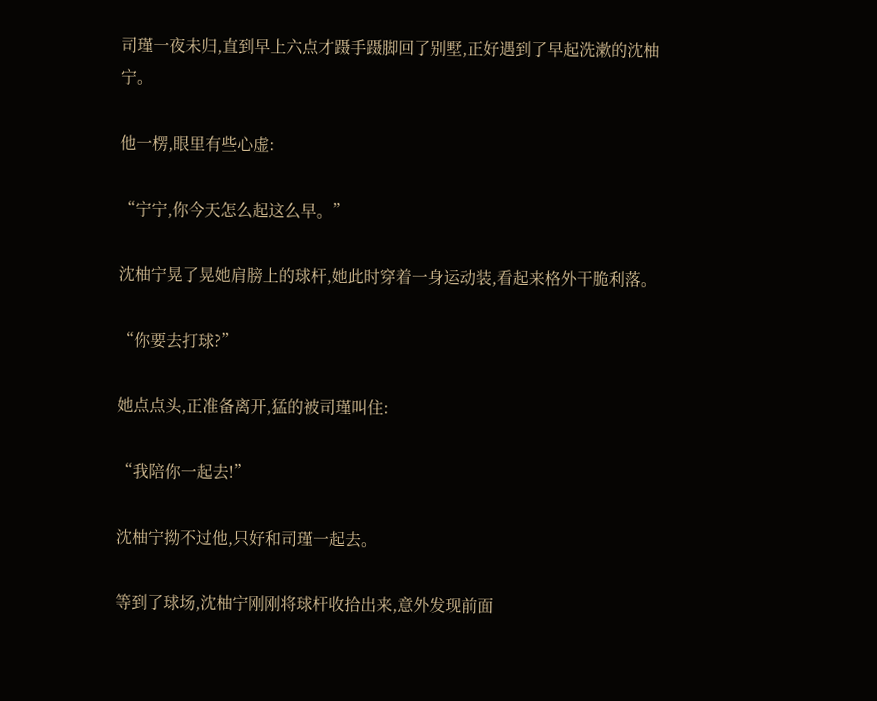司瑾一夜未归,直到早上六点才蹑手蹑脚回了别墅,正好遇到了早起洗漱的沈柚宁。

他一楞,眼里有些心虚:

“宁宁,你今天怎么起这么早。”

沈柚宁晃了晃她肩膀上的球杆,她此时穿着一身运动装,看起来格外干脆利落。

“你要去打球?”

她点点头,正准备离开,猛的被司瑾叫住:

“我陪你一起去!”

沈柚宁拗不过他,只好和司瑾一起去。

等到了球场,沈柚宁刚刚将球杆收拾出来,意外发现前面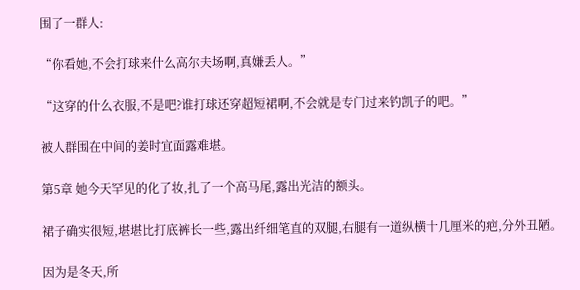围了一群人:

“你看她,不会打球来什么高尔夫场啊,真嫌丢人。”

“这穿的什么衣服,不是吧?谁打球还穿超短裙啊,不会就是专门过来钓凯子的吧。”

被人群围在中间的姜时宜面露难堪。

第5章 她今天罕见的化了妆,扎了一个高马尾,露出光洁的额头。

裙子确实很短,堪堪比打底裤长一些,露出纤细笔直的双腿,右腿有一道纵横十几厘米的疤,分外丑陋。

因为是冬天,所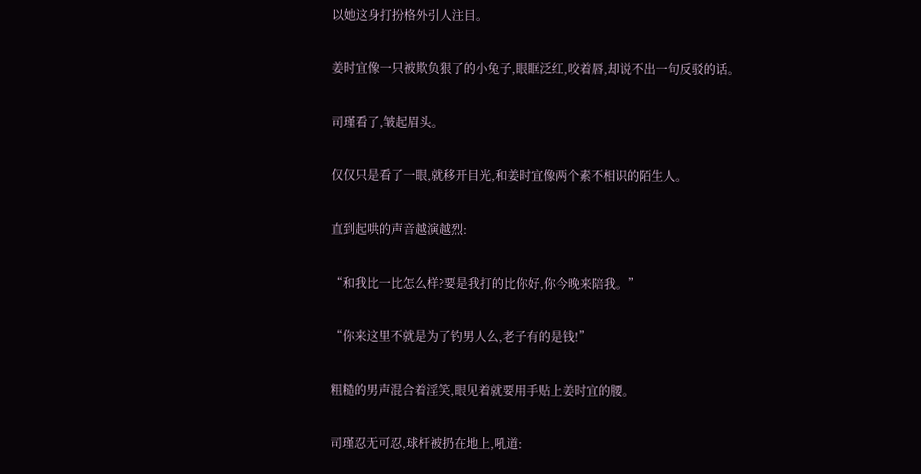以她这身打扮格外引人注目。

姜时宜像一只被欺负狠了的小兔子,眼眶泛红,咬着唇,却说不出一句反驳的话。

司瑾看了,皱起眉头。

仅仅只是看了一眼,就移开目光,和姜时宜像两个素不相识的陌生人。

直到起哄的声音越演越烈:

“和我比一比怎么样?要是我打的比你好,你今晚来陪我。”

“你来这里不就是为了钓男人么,老子有的是钱!”

粗糙的男声混合着淫笑,眼见着就要用手贴上姜时宜的腰。

司瑾忍无可忍,球杆被扔在地上,吼道: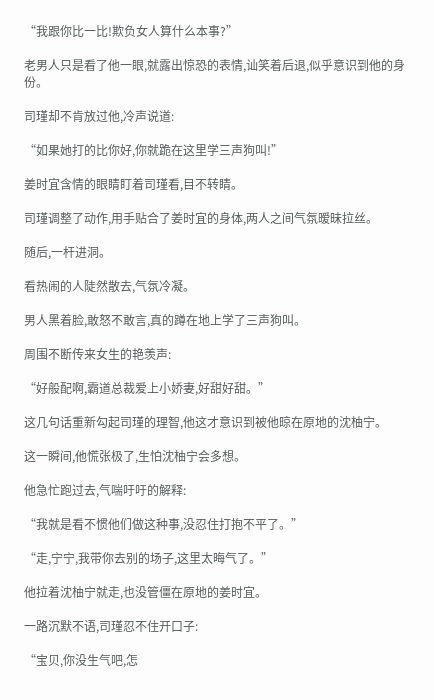“我跟你比一比!欺负女人算什么本事?”

老男人只是看了他一眼,就露出惊恐的表情,讪笑着后退,似乎意识到他的身份。

司瑾却不肯放过他,冷声说道:

“如果她打的比你好,你就跪在这里学三声狗叫!”

姜时宜含情的眼睛盯着司瑾看,目不转睛。

司瑾调整了动作,用手贴合了姜时宜的身体,两人之间气氛暧昧拉丝。

随后,一杆进洞。

看热闹的人陡然散去,气氛冷凝。

男人黑着脸,敢怒不敢言,真的蹲在地上学了三声狗叫。

周围不断传来女生的艳羡声:

“好般配啊,霸道总裁爱上小娇妻,好甜好甜。”

这几句话重新勾起司瑾的理智,他这才意识到被他晾在原地的沈柚宁。

这一瞬间,他慌张极了,生怕沈柚宁会多想。

他急忙跑过去,气喘吁吁的解释:

“我就是看不惯他们做这种事,没忍住打抱不平了。”

“走,宁宁,我带你去别的场子,这里太晦气了。”

他拉着沈柚宁就走,也没管僵在原地的姜时宜。

一路沉默不语,司瑾忍不住开口子:

“宝贝,你没生气吧,怎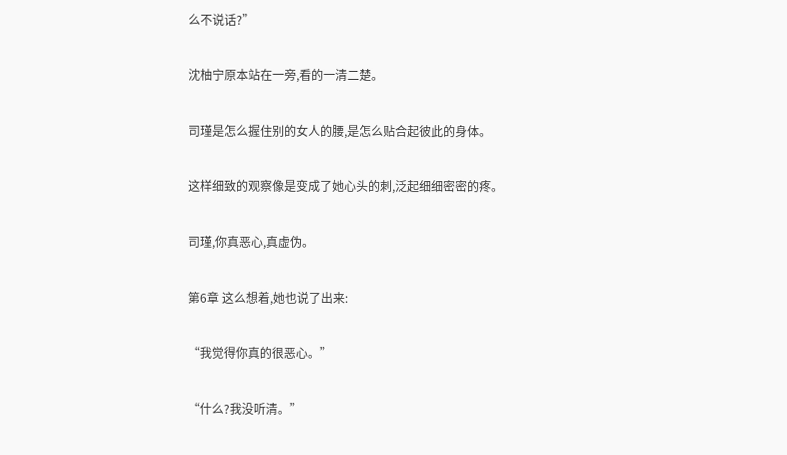么不说话?”

沈柚宁原本站在一旁,看的一清二楚。

司瑾是怎么握住别的女人的腰,是怎么贴合起彼此的身体。

这样细致的观察像是变成了她心头的刺,泛起细细密密的疼。

司瑾,你真恶心,真虚伪。

第6章 这么想着,她也说了出来:

“我觉得你真的很恶心。”

“什么?我没听清。”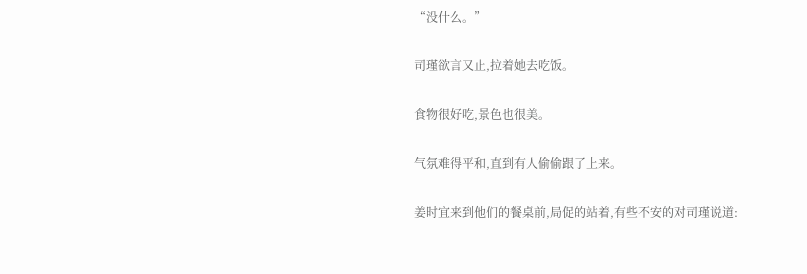“没什么。”

司瑾欲言又止,拉着她去吃饭。

食物很好吃,景色也很美。

气氛难得平和,直到有人偷偷跟了上来。

姜时宜来到他们的餐桌前,局促的站着,有些不安的对司瑾说道: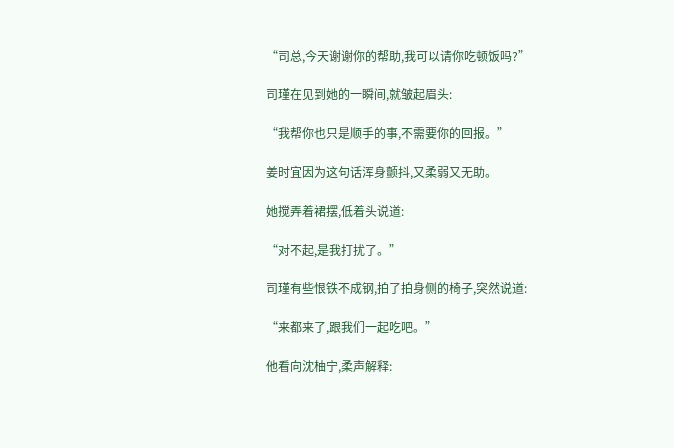“司总,今天谢谢你的帮助,我可以请你吃顿饭吗?”

司瑾在见到她的一瞬间,就皱起眉头:

“我帮你也只是顺手的事,不需要你的回报。”

姜时宜因为这句话浑身颤抖,又柔弱又无助。

她搅弄着裙摆,低着头说道:

“对不起,是我打扰了。”

司瑾有些恨铁不成钢,拍了拍身侧的椅子,突然说道:

“来都来了,跟我们一起吃吧。”

他看向沈柚宁,柔声解释: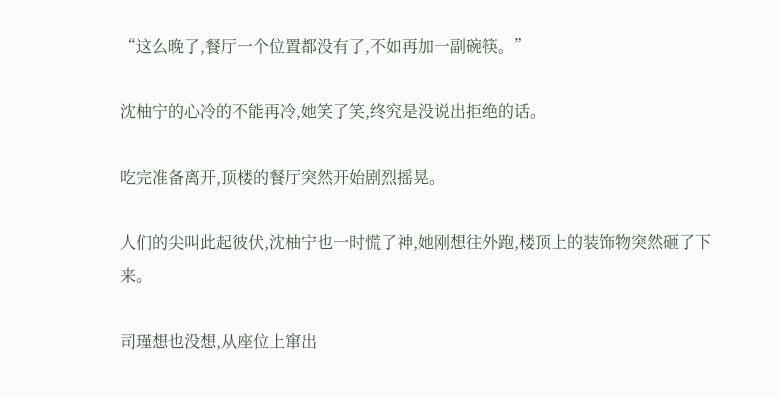“这么晚了,餐厅一个位置都没有了,不如再加一副碗筷。”

沈柚宁的心冷的不能再冷,她笑了笑,终究是没说出拒绝的话。

吃完准备离开,顶楼的餐厅突然开始剧烈摇晃。

人们的尖叫此起彼伏,沈柚宁也一时慌了神,她刚想往外跑,楼顶上的装饰物突然砸了下来。

司瑾想也没想,从座位上窜出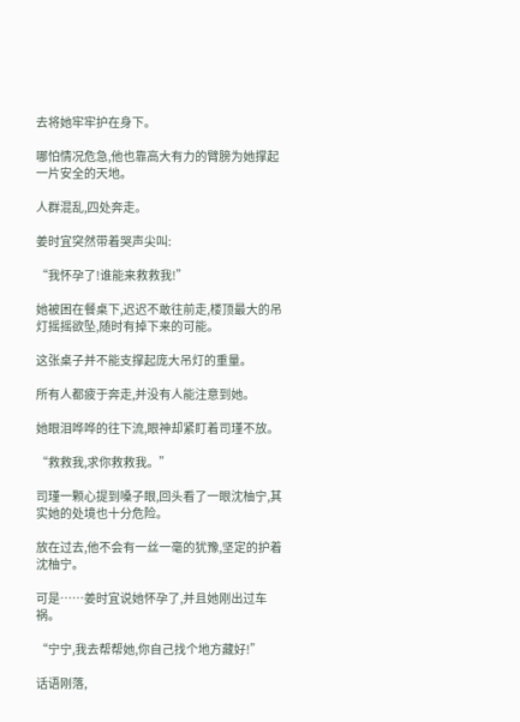去将她牢牢护在身下。

哪怕情况危急,他也靠高大有力的臂膀为她撑起一片安全的天地。

人群混乱,四处奔走。

姜时宜突然带着哭声尖叫:

“我怀孕了!谁能来救救我!”

她被困在餐桌下,迟迟不敢往前走,楼顶最大的吊灯摇摇欲坠,随时有掉下来的可能。

这张桌子并不能支撑起庞大吊灯的重量。

所有人都疲于奔走,并没有人能注意到她。

她眼泪哗哗的往下流,眼神却紧盯着司瑾不放。

“救救我,求你救救我。”

司瑾一颗心提到嗓子眼,回头看了一眼沈柚宁,其实她的处境也十分危险。

放在过去,他不会有一丝一毫的犹豫,坚定的护着沈柚宁。

可是……姜时宜说她怀孕了,并且她刚出过车祸。

“宁宁,我去帮帮她,你自己找个地方藏好!”

话语刚落,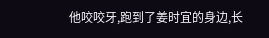他咬咬牙,跑到了姜时宜的身边,长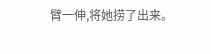臂一伸,将她捞了出来。